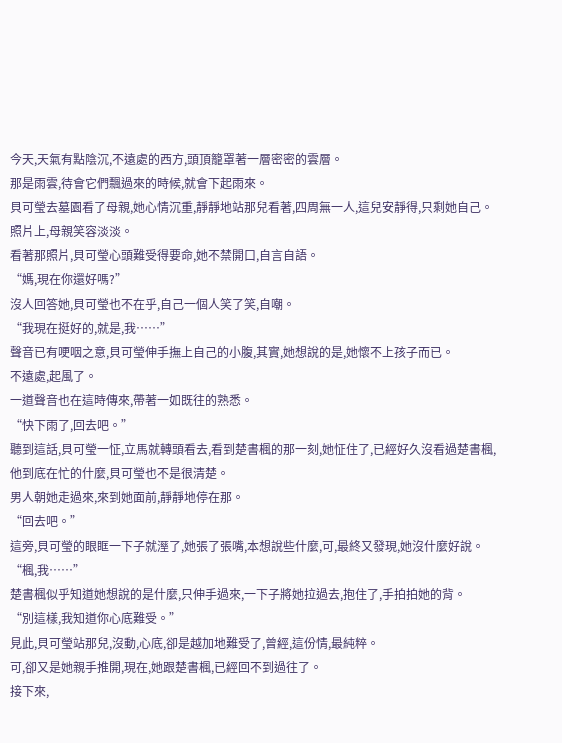今天,天氣有點陰沉,不遠處的西方,頭頂籠罩著一層密密的雲層。
那是雨雲,待會它們飄過來的時候,就會下起雨來。
貝可瑩去墓園看了母親,她心情沉重,靜靜地站那兒看著,四周無一人,這兒安靜得,只剩她自己。
照片上,母親笑容淡淡。
看著那照片,貝可瑩心頭難受得要命,她不禁開口,自言自語。
“媽,現在你還好嗎?”
沒人回答她,貝可瑩也不在乎,自己一個人笑了笑,自嘲。
“我現在挺好的,就是,我……”
聲音已有哽咽之意,貝可瑩伸手撫上自己的小腹,其實,她想說的是,她懷不上孩子而已。
不遠處,起風了。
一道聲音也在這時傳來,帶著一如既往的熟悉。
“快下雨了,回去吧。”
聽到這話,貝可瑩一怔,立馬就轉頭看去,看到楚書楓的那一刻,她怔住了,已經好久沒看過楚書楓,他到底在忙的什麼,貝可瑩也不是很清楚。
男人朝她走過來,來到她面前,靜靜地停在那。
“回去吧。”
這旁,貝可瑩的眼眶一下子就溼了,她張了張嘴,本想說些什麼,可,最終又發現,她沒什麼好說。
“楓,我……”
楚書楓似乎知道她想說的是什麼,只伸手過來,一下子將她拉過去,抱住了,手拍拍她的背。
“別這樣,我知道你心底難受。”
見此,貝可瑩站那兒,沒動,心底,卻是越加地難受了,曾經,這份情,最純粹。
可,卻又是她親手推開,現在,她跟楚書楓,已經回不到過往了。
接下來,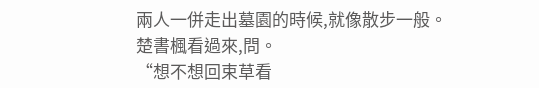兩人一併走出墓園的時候,就像散步一般。
楚書楓看過來,問。
“想不想回束草看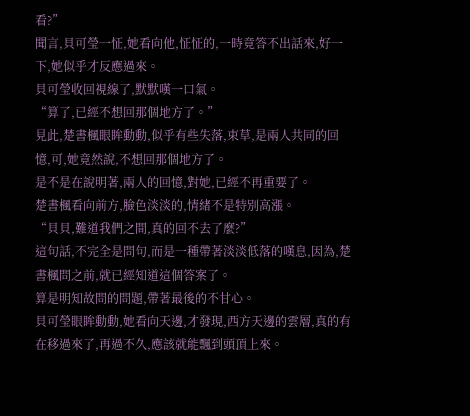看?”
聞言,貝可瑩一怔,她看向他,怔怔的,一時竟答不出話來,好一下,她似乎才反應過來。
貝可瑩收回視線了,默默嘆一口氣。
“算了,已經不想回那個地方了。”
見此,楚書楓眼眸動動,似乎有些失落,束草,是兩人共同的回憶,可,她竟然說,不想回那個地方了。
是不是在說明著,兩人的回憶,對她,已經不再重要了。
楚書楓看向前方,臉色淡淡的,情緒不是特別高漲。
“貝貝,難道我們之間,真的回不去了麼?”
這句話,不完全是問句,而是一種帶著淡淡低落的嘆息,因為,楚書楓問之前,就已經知道這個答案了。
算是明知故問的問題,帶著最後的不甘心。
貝可瑩眼眸動動,她看向天邊,才發現,西方天邊的雲層,真的有在移過來了,再過不久,應該就能飄到頭頂上來。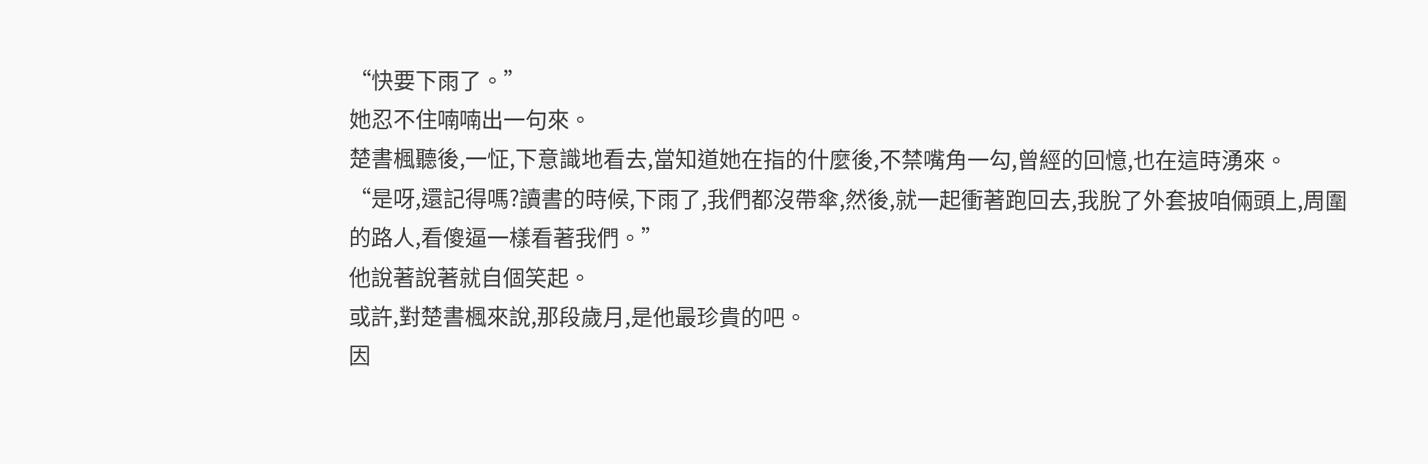“快要下雨了。”
她忍不住喃喃出一句來。
楚書楓聽後,一怔,下意識地看去,當知道她在指的什麼後,不禁嘴角一勾,曾經的回憶,也在這時湧來。
“是呀,還記得嗎?讀書的時候,下雨了,我們都沒帶傘,然後,就一起衝著跑回去,我脫了外套披咱倆頭上,周圍的路人,看傻逼一樣看著我們。”
他說著說著就自個笑起。
或許,對楚書楓來說,那段歲月,是他最珍貴的吧。
因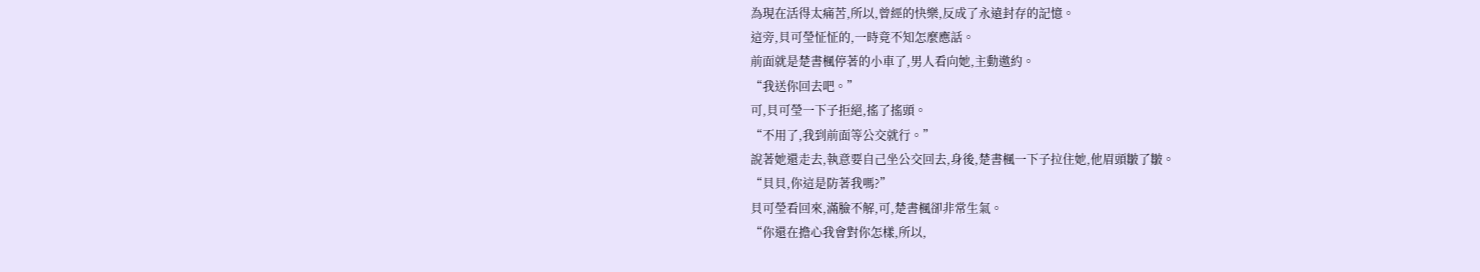為現在活得太痛苦,所以,曾經的快樂,反成了永遠封存的記憶。
這旁,貝可瑩怔怔的,一時竟不知怎麼應話。
前面就是楚書楓停著的小車了,男人看向她,主動邀約。
“我送你回去吧。”
可,貝可瑩一下子拒絕,搖了搖頭。
“不用了,我到前面等公交就行。”
說著她還走去,執意要自己坐公交回去,身後,楚書楓一下子拉住她,他眉頭皺了皺。
“貝貝,你這是防著我嗎?”
貝可瑩看回來,滿臉不解,可,楚書楓卻非常生氣。
“你還在擔心我會對你怎樣,所以,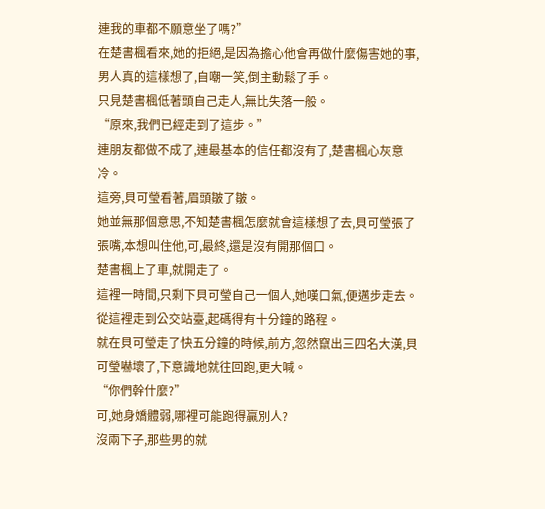連我的車都不願意坐了嗎?”
在楚書楓看來,她的拒絕,是因為擔心他會再做什麼傷害她的事,男人真的這樣想了,自嘲一笑,倒主動鬆了手。
只見楚書楓低著頭自己走人,無比失落一般。
“原來,我們已經走到了這步。”
連朋友都做不成了,連最基本的信任都沒有了,楚書楓心灰意冷。
這旁,貝可瑩看著,眉頭皺了皺。
她並無那個意思,不知楚書楓怎麼就會這樣想了去,貝可瑩張了張嘴,本想叫住他,可,最終,還是沒有開那個口。
楚書楓上了車,就開走了。
這裡一時間,只剩下貝可瑩自己一個人,她嘆口氣,便邁步走去。
從這裡走到公交站臺,起碼得有十分鐘的路程。
就在貝可瑩走了快五分鐘的時候,前方,忽然竄出三四名大漢,貝可瑩嚇壞了,下意識地就往回跑,更大喊。
“你們幹什麼?”
可,她身嬌體弱,哪裡可能跑得贏別人?
沒兩下子,那些男的就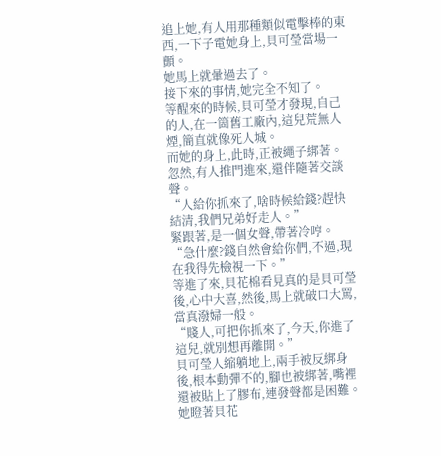追上她,有人用那種類似電擊棒的東西,一下子電她身上,貝可瑩當場一顫。
她馬上就暈過去了。
接下來的事情,她完全不知了。
等醒來的時候,貝可瑩才發現,自己的人,在一箇舊工廠內,這兒荒無人煙,簡直就像死人城。
而她的身上,此時,正被繩子綁著。
忽然,有人推門進來,還伴隨著交談聲。
“人給你抓來了,啥時候給錢?趕快結清,我們兄弟好走人。”
緊跟著,是一個女聲,帶著冷哼。
“急什麼?錢自然會給你們,不過,現在我得先檢視一下。”
等進了來,貝花棉看見真的是貝可瑩後,心中大喜,然後,馬上就破口大罵,當真潑婦一般。
“賤人,可把你抓來了,今天,你進了這兒,就別想再離開。”
貝可瑩人縮躺地上,兩手被反綁身後,根本動彈不的,腳也被綁著,嘴裡還被貼上了膠布,連發聲都是困難。
她瞪著貝花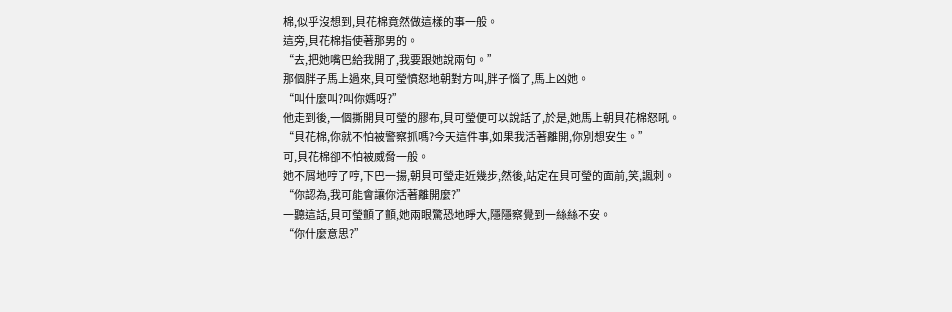棉,似乎沒想到,貝花棉竟然做這樣的事一般。
這旁,貝花棉指使著那男的。
“去,把她嘴巴給我開了,我要跟她說兩句。”
那個胖子馬上過來,貝可瑩憤怒地朝對方叫,胖子惱了,馬上凶她。
“叫什麼叫?叫你媽呀?”
他走到後,一個撕開貝可瑩的膠布,貝可瑩便可以說話了,於是,她馬上朝貝花棉怒吼。
“貝花棉,你就不怕被警察抓嗎?今天這件事,如果我活著離開,你別想安生。”
可,貝花棉卻不怕被威脅一般。
她不屑地哼了哼,下巴一揚,朝貝可瑩走近幾步,然後,站定在貝可瑩的面前,笑,諷刺。
“你認為,我可能會讓你活著離開麼?”
一聽這話,貝可瑩顫了顫,她兩眼驚恐地睜大,隱隱察覺到一絲絲不安。
“你什麼意思?”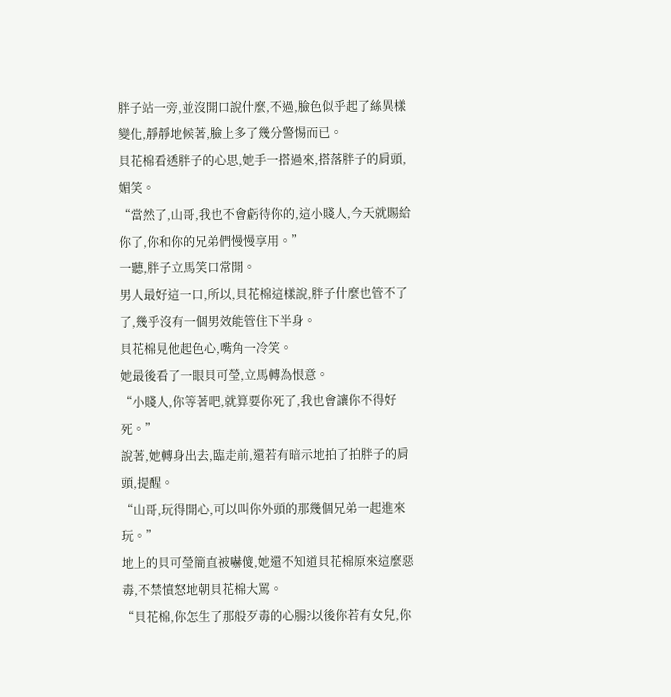胖子站一旁,並沒開口說什麼,不過,臉色似乎起了絲異樣變化,靜靜地候著,臉上多了幾分警惕而已。
貝花棉看透胖子的心思,她手一搭過來,搭落胖子的肩頭,媚笑。
“當然了,山哥,我也不會虧待你的,這小賤人,今天就賜給你了,你和你的兄弟們慢慢享用。”
一聽,胖子立馬笑口常開。
男人最好這一口,所以,貝花棉這樣說,胖子什麼也管不了了,幾乎沒有一個男效能管住下半身。
貝花棉見他起色心,嘴角一冷笑。
她最後看了一眼貝可瑩,立馬轉為恨意。
“小賤人,你等著吧,就算要你死了,我也會讓你不得好死。”
說著,她轉身出去,臨走前,還若有暗示地拍了拍胖子的肩頭,提醒。
“山哥,玩得開心,可以叫你外頭的那幾個兄弟一起進來玩。”
地上的貝可瑩簡直被嚇傻,她還不知道貝花棉原來這麼惡毒,不禁憤怒地朝貝花棉大罵。
“貝花棉,你怎生了那般歹毒的心腸?以後你若有女兒,你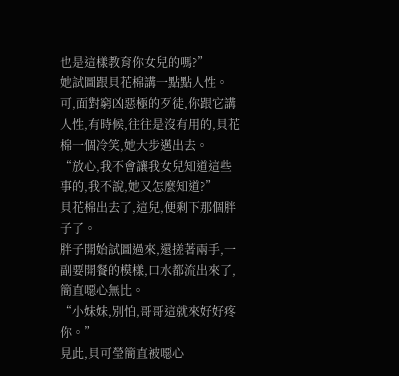也是這樣教育你女兒的嗎?”
她試圖跟貝花棉講一點點人性。
可,面對窮凶惡極的歹徒,你跟它講人性,有時候,往往是沒有用的,貝花棉一個冷笑,她大步邁出去。
“放心,我不會讓我女兒知道這些事的,我不說,她又怎麼知道?”
貝花棉出去了,這兒,便剩下那個胖子了。
胖子開始試圖過來,還搓著兩手,一副要開餐的模樣,口水都流出來了,簡直噁心無比。
“小妹妹,別怕,哥哥這就來好好疼你。”
見此,貝可瑩簡直被噁心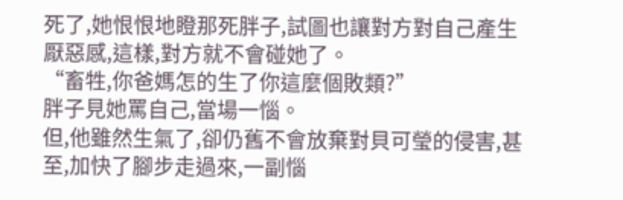死了,她恨恨地瞪那死胖子,試圖也讓對方對自己產生厭惡感,這樣,對方就不會碰她了。
“畜牲,你爸媽怎的生了你這麼個敗類?”
胖子見她罵自己,當場一惱。
但,他雖然生氣了,卻仍舊不會放棄對貝可瑩的侵害,甚至,加快了腳步走過來,一副惱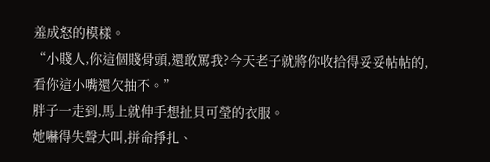羞成怒的模樣。
“小賤人,你這個賤骨頭,還敢罵我?今天老子就將你收拾得妥妥帖帖的,看你這小嘴還欠抽不。”
胖子一走到,馬上就伸手想扯貝可瑩的衣服。
她嚇得失聲大叫,拼命掙扎、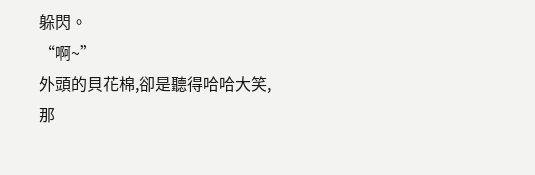躲閃。
“啊~”
外頭的貝花棉,卻是聽得哈哈大笑,那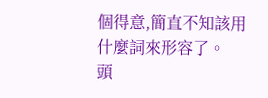個得意,簡直不知該用什麼詞來形容了。
頭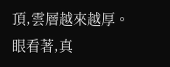頂,雲層越來越厚。
眼看著,真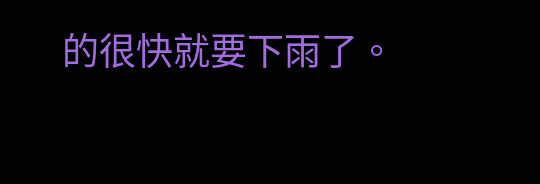的很快就要下雨了。